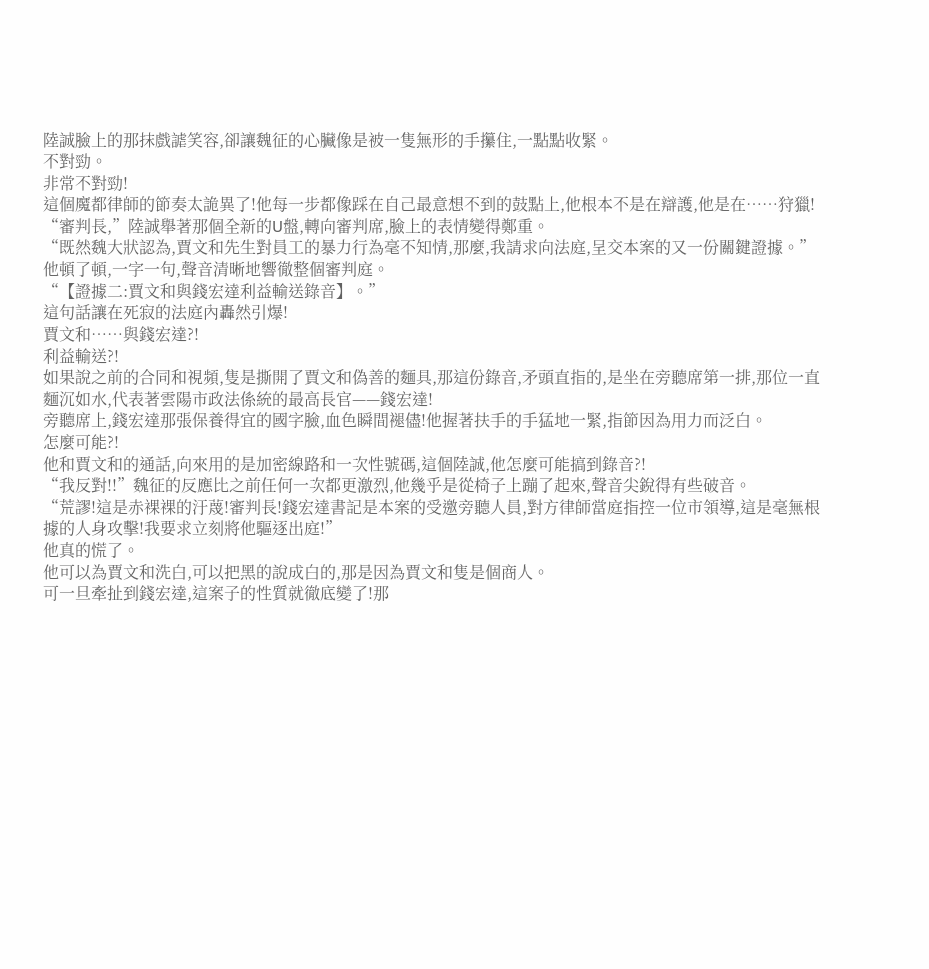陸誠臉上的那抹戲謔笑容,卻讓魏征的心臟像是被一隻無形的手攥住,一點點收緊。
不對勁。
非常不對勁!
這個魔都律師的節奏太詭異了!他每一步都像踩在自己最意想不到的鼓點上,他根本不是在辯護,他是在……狩獵!
“審判長,”陸誠舉著那個全新的U盤,轉向審判席,臉上的表情變得鄭重。
“既然魏大狀認為,賈文和先生對員工的暴力行為毫不知情,那麼,我請求向法庭,呈交本案的又一份關鍵證據。”
他頓了頓,一字一句,聲音清晰地響徹整個審判庭。
“【證據二:賈文和與錢宏達利益輸送錄音】。”
這句話讓在死寂的法庭內轟然引爆!
賈文和……與錢宏達?!
利益輸送?!
如果說之前的合同和視頻,隻是撕開了賈文和偽善的麵具,那這份錄音,矛頭直指的,是坐在旁聽席第一排,那位一直麵沉如水,代表著雲陽市政法係統的最高長官——錢宏達!
旁聽席上,錢宏達那張保養得宜的國字臉,血色瞬間褪儘!他握著扶手的手猛地一緊,指節因為用力而泛白。
怎麼可能?!
他和賈文和的通話,向來用的是加密線路和一次性號碼,這個陸誠,他怎麼可能搞到錄音?!
“我反對!!”魏征的反應比之前任何一次都更激烈,他幾乎是從椅子上蹦了起來,聲音尖銳得有些破音。
“荒謬!這是赤裸裸的汙蔑!審判長!錢宏達書記是本案的受邀旁聽人員,對方律師當庭指控一位市領導,這是毫無根據的人身攻擊!我要求立刻將他驅逐出庭!”
他真的慌了。
他可以為賈文和洗白,可以把黑的說成白的,那是因為賈文和隻是個商人。
可一旦牽扯到錢宏達,這案子的性質就徹底變了!那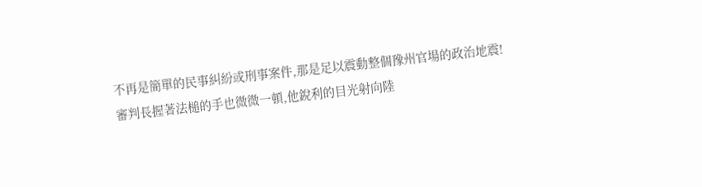不再是簡單的民事糾紛或刑事案件,那是足以震動整個豫州官場的政治地震!
審判長握著法槌的手也微微一頓,他銳利的目光射向陸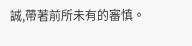誠,帶著前所未有的審慎。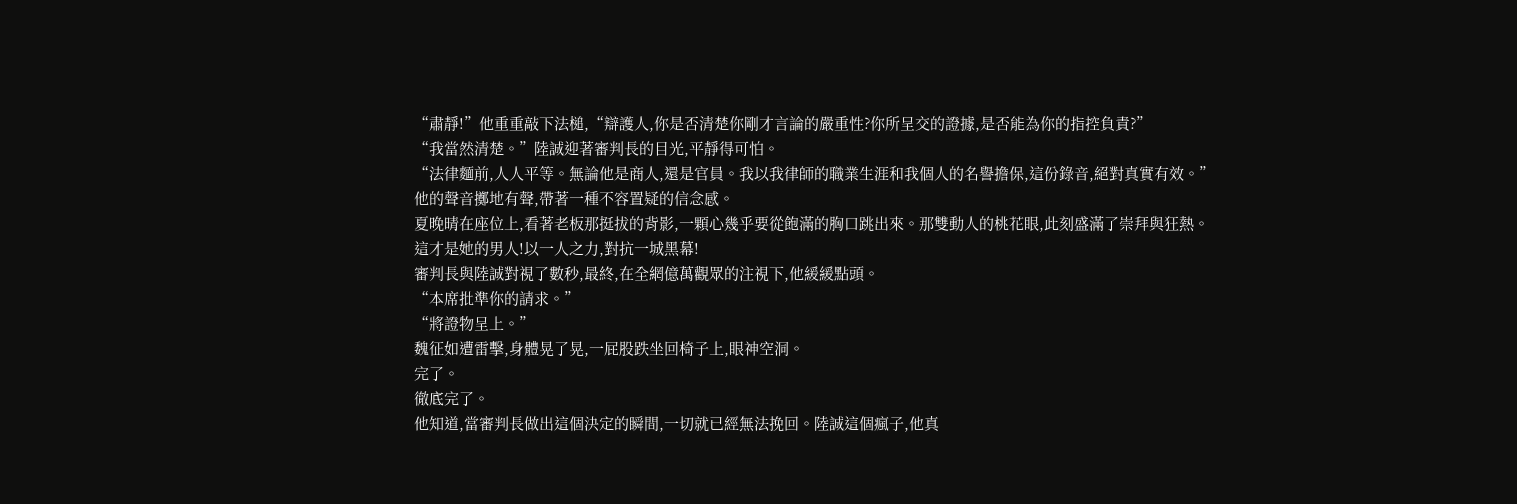“肅靜!”他重重敲下法槌,“辯護人,你是否清楚你剛才言論的嚴重性?你所呈交的證據,是否能為你的指控負責?”
“我當然清楚。”陸誠迎著審判長的目光,平靜得可怕。
“法律麵前,人人平等。無論他是商人,還是官員。我以我律師的職業生涯和我個人的名譽擔保,這份錄音,絕對真實有效。”
他的聲音擲地有聲,帶著一種不容置疑的信念感。
夏晚晴在座位上,看著老板那挺拔的背影,一顆心幾乎要從飽滿的胸口跳出來。那雙動人的桃花眼,此刻盛滿了崇拜與狂熱。
這才是她的男人!以一人之力,對抗一城黑幕!
審判長與陸誠對視了數秒,最終,在全網億萬觀眾的注視下,他緩緩點頭。
“本席批準你的請求。”
“將證物呈上。”
魏征如遭雷擊,身體晃了晃,一屁股跌坐回椅子上,眼神空洞。
完了。
徹底完了。
他知道,當審判長做出這個決定的瞬間,一切就已經無法挽回。陸誠這個瘋子,他真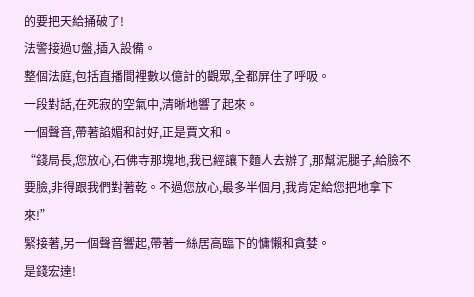的要把天給捅破了!
法警接過U盤,插入設備。
整個法庭,包括直播間裡數以億計的觀眾,全都屏住了呼吸。
一段對話,在死寂的空氣中,清晰地響了起來。
一個聲音,帶著諂媚和討好,正是賈文和。
“錢局長,您放心,石佛寺那塊地,我已經讓下麵人去辦了,那幫泥腿子,給臉不要臉,非得跟我們對著乾。不過您放心,最多半個月,我肯定給您把地拿下來!”
緊接著,另一個聲音響起,帶著一絲居高臨下的慵懶和貪婪。
是錢宏達!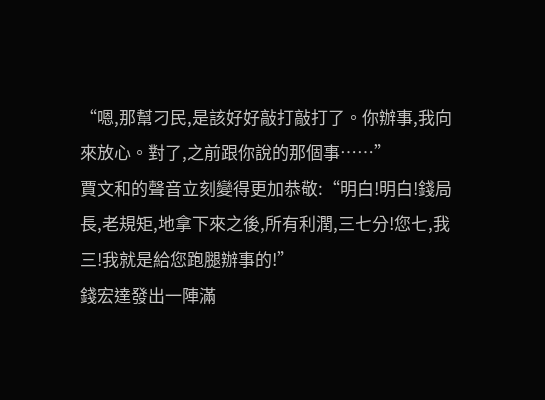“嗯,那幫刁民,是該好好敲打敲打了。你辦事,我向來放心。對了,之前跟你說的那個事……”
賈文和的聲音立刻變得更加恭敬:“明白!明白!錢局長,老規矩,地拿下來之後,所有利潤,三七分!您七,我三!我就是給您跑腿辦事的!”
錢宏達發出一陣滿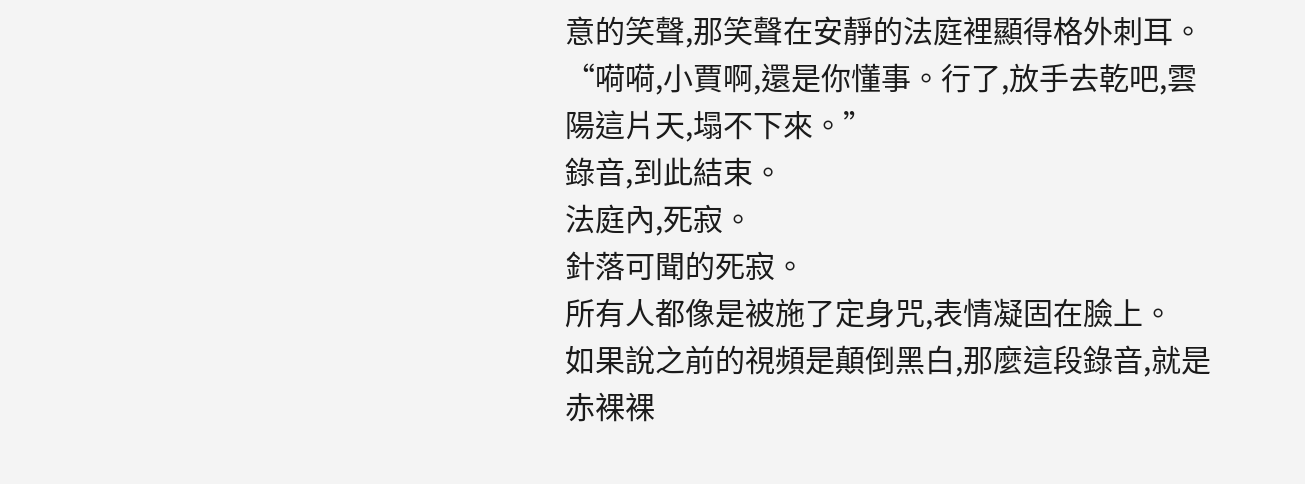意的笑聲,那笑聲在安靜的法庭裡顯得格外刺耳。
“嗬嗬,小賈啊,還是你懂事。行了,放手去乾吧,雲陽這片天,塌不下來。”
錄音,到此結束。
法庭內,死寂。
針落可聞的死寂。
所有人都像是被施了定身咒,表情凝固在臉上。
如果說之前的視頻是顛倒黑白,那麼這段錄音,就是赤裸裸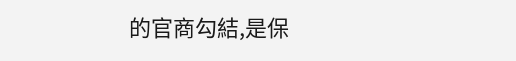的官商勾結,是保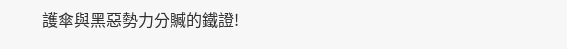護傘與黑惡勢力分贓的鐵證!